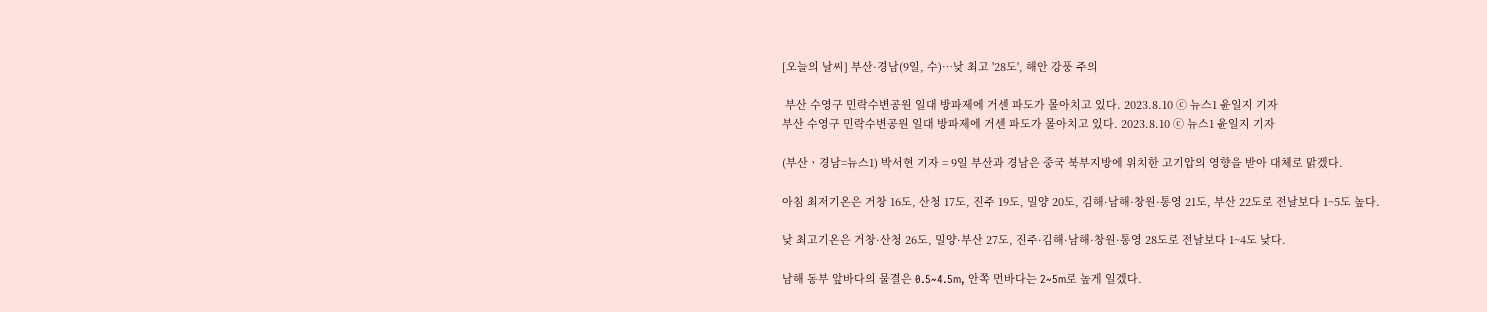[오늘의 날씨] 부산·경남(9일, 수)…낮 최고 '28도', 해안 강풍 주의

 부산 수영구 민락수변공원 일대 방파제에 거센 파도가 몰아치고 있다. 2023.8.10 ⓒ 뉴스1 윤일지 기자
부산 수영구 민락수변공원 일대 방파제에 거센 파도가 몰아치고 있다. 2023.8.10 ⓒ 뉴스1 윤일지 기자

(부산ㆍ경남=뉴스1) 박서현 기자 = 9일 부산과 경남은 중국 북부지방에 위치한 고기압의 영향을 받아 대체로 맑겠다.

아침 최저기온은 거창 16도, 산청 17도, 진주 19도, 밀양 20도, 김해·남해·창원·통영 21도, 부산 22도로 전날보다 1~5도 높다.

낮 최고기온은 거창·산청 26도, 밀양·부산 27도, 진주·김해·남해·창원·통영 28도로 전날보다 1~4도 낮다.

남해 동부 앞바다의 물결은 0.5~4.5m, 안쪽 먼바다는 2~5m로 높게 일겠다.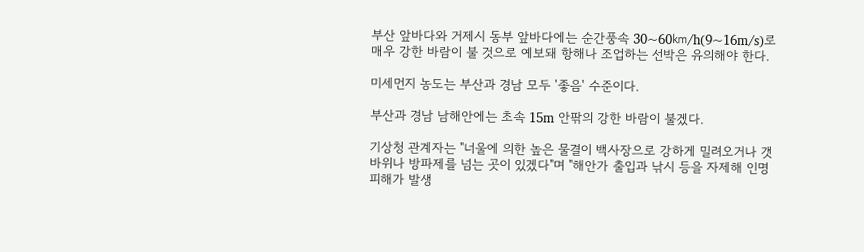부산 앞바다와 거제시 동부 앞바다에는 순간풍속 30~60㎞/h(9~16m/s)로 매우 강한 바람이 불 것으로 예보돼 항해나 조업하는 선박은 유의해야 한다.

미세먼지 농도는 부산과 경남 모두 '좋음' 수준이다.

부산과 경남 남해안에는 초속 15m 안팎의 강한 바람이 불겠다.

기상청 관계자는 "너울에 의한 높은 물결이 백사장으로 강하게 밀려오거나 갯바위나 방파제를 넘는 곳이 있겠다"며 "해안가 출입과 낚시 등을 자제해 인명피해가 발생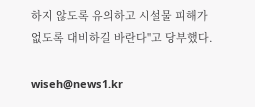하지 않도록 유의하고 시설물 피해가 없도록 대비하길 바란다"고 당부했다.

wiseh@news1.kr